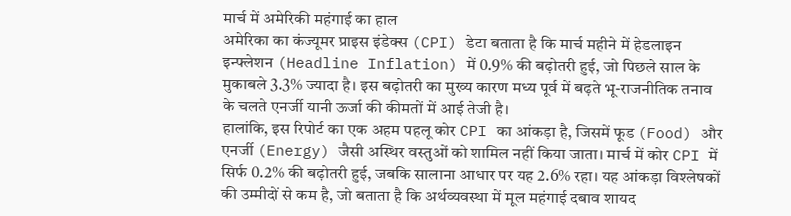मार्च में अमेरिकी महंगाई का हाल
अमेरिका का कंज्यूमर प्राइस इंडेक्स (CPI) डेटा बताता है कि मार्च महीने में हेडलाइन इन्फ्लेशन (Headline Inflation) में 0.9% की बढ़ोतरी हुई, जो पिछले साल के मुकाबले 3.3% ज्यादा है। इस बढ़ोतरी का मुख्य कारण मध्य पूर्व में बढ़ते भू-राजनीतिक तनाव के चलते एनर्जी यानी ऊर्जा की कीमतों में आई तेजी है।
हालांकि, इस रिपोर्ट का एक अहम पहलू कोर CPI का आंकड़ा है, जिसमें फूड (Food) और एनर्जी (Energy) जैसी अस्थिर वस्तुओं को शामिल नहीं किया जाता। मार्च में कोर CPI में सिर्फ 0.2% की बढ़ोतरी हुई, जबकि सालाना आधार पर यह 2.6% रहा। यह आंकड़ा विश्लेषकों की उम्मीदों से कम है, जो बताता है कि अर्थव्यवस्था में मूल महंगाई दबाव शायद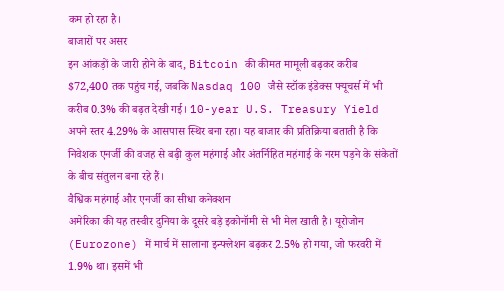कम हो रहा है।
बाजारों पर असर
इन आंकड़ों के जारी होने के बाद, Bitcoin की कीमत मामूली बढ़कर करीब $72,400 तक पहुंच गई, जबकि Nasdaq 100 जैसे स्टॉक इंडेक्स फ्यूचर्स में भी करीब 0.3% की बढ़त देखी गई। 10-year U.S. Treasury Yield अपने स्तर 4.29% के आसपास स्थिर बना रहा। यह बाजार की प्रतिक्रिया बताती है कि निवेशक एनर्जी की वजह से बढ़ी कुल महंगाई और अंतर्निहित महंगाई के नरम पड़ने के संकेतों के बीच संतुलन बना रहे हैं।
वैश्विक महंगाई और एनर्जी का सीधा कनेक्शन
अमेरिका की यह तस्वीर दुनिया के दूसरे बड़े इकोनॉमी से भी मेल खाती है। यूरोजोन (Eurozone) में मार्च में सालाना इन्फ्लेशन बढ़कर 2.5% हो गया, जो फरवरी में 1.9% था। इसमें भी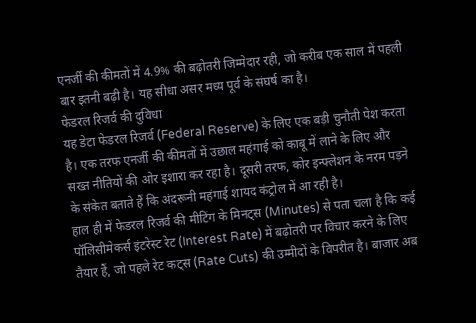एनर्जी की कीमतों में 4.9% की बढ़ोतरी जिम्मेदार रही, जो करीब एक साल में पहली बार इतनी बढ़ी है। यह सीधा असर मध्य पूर्व के संघर्ष का है।
फेडरल रिजर्व की दुविधा
यह डेटा फेडरल रिजर्व (Federal Reserve) के लिए एक बड़ी चुनौती पेश करता है। एक तरफ एनर्जी की कीमतों में उछाल महंगाई को काबू में लाने के लिए और सख्त नीतियों की ओर इशारा कर रहा है। दूसरी तरफ, कोर इन्फ्लेशन के नरम पड़ने के संकेत बताते हैं कि अंदरूनी महंगाई शायद कंट्रोल में आ रही है।
हाल ही में फेडरल रिजर्व की मीटिंग के मिनट्स (Minutes) से पता चला है कि कई पॉलिसीमेकर्स इंटरेस्ट रेट (Interest Rate) में बढ़ोतरी पर विचार करने के लिए तैयार हैं, जो पहले रेट कट्स (Rate Cuts) की उम्मीदों के विपरीत है। बाजार अब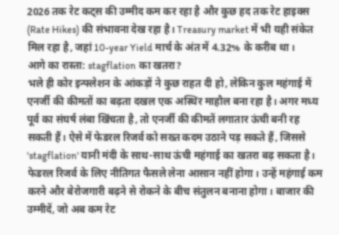2026 तक रेट कट्स की उम्मीद कम कर रहा है और कुछ हद तक रेट हाइक्स (Rate Hikes) की संभावना देख रहा है। Treasury market में भी यही संकेत मिल रहा है, जहां 10-year Yield मार्च के अंत में 4.32% के करीब था।
आगे का रास्ता: stagflation का खतरा?
भले ही कोर इन्फ्लेशन के आंकड़ों ने कुछ राहत दी हो, लेकिन कुल महंगाई में एनर्जी की कीमतों का बढ़ता दखल एक अस्थिर माहौल बना रहा है। अगर मध्य पूर्व का संघर्ष लंबा खिंचता है, तो एनर्जी की कीमतें लगातार ऊंची बनी रह सकती हैं। ऐसे में फेडरल रिजर्व को सख्त कदम उठाने पड़ सकते हैं, जिससे 'stagflation' यानी मंदी के साथ-साथ ऊंची महंगाई का खतरा बढ़ सकता है।
फेडरल रिजर्व के लिए नीतिगत फैसले लेना आसान नहीं होगा। उन्हें महंगाई कम करने और बेरोजगारी बढ़ने से रोकने के बीच संतुलन बनाना होगा। बाजार की उम्मीदें, जो अब कम रेट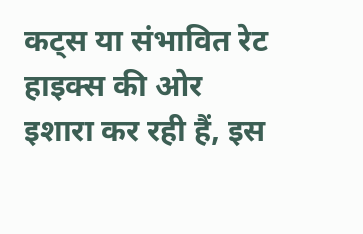कट्स या संभावित रेट हाइक्स की ओर इशारा कर रही हैं, इस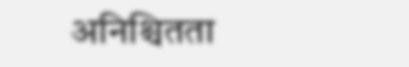अनिश्चितता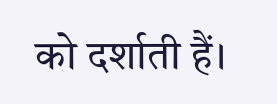को दर्शाती हैं।